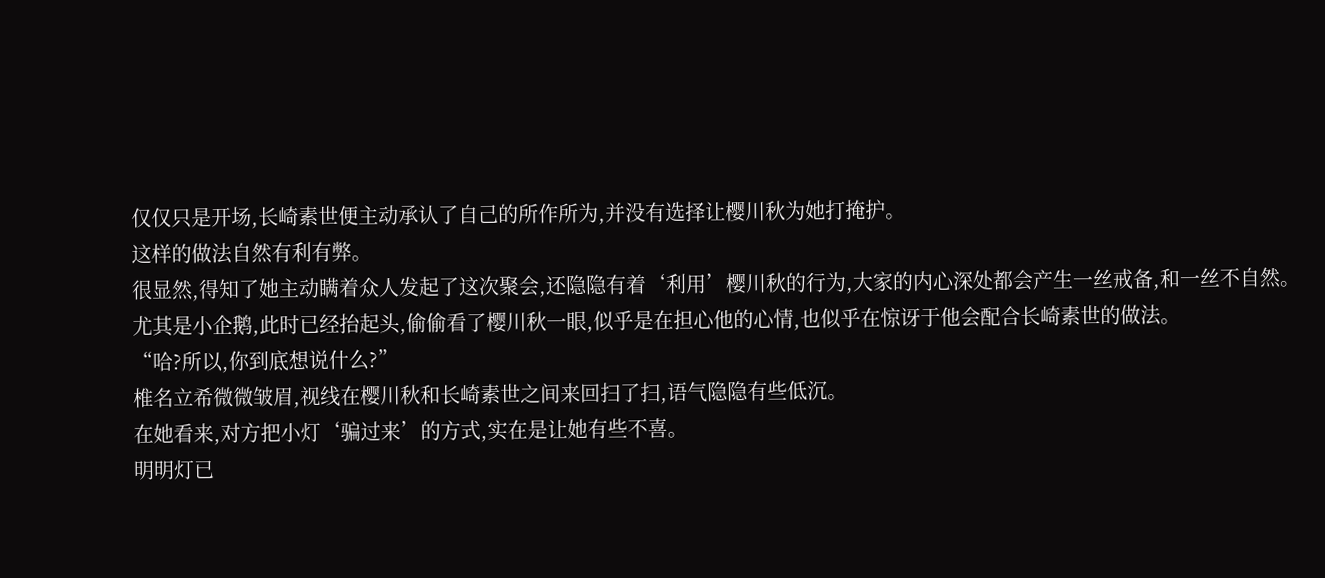仅仅只是开场,长崎素世便主动承认了自己的所作所为,并没有选择让樱川秋为她打掩护。
这样的做法自然有利有弊。
很显然,得知了她主动瞒着众人发起了这次聚会,还隐隐有着‘利用’樱川秋的行为,大家的内心深处都会产生一丝戒备,和一丝不自然。
尤其是小企鹅,此时已经抬起头,偷偷看了樱川秋一眼,似乎是在担心他的心情,也似乎在惊讶于他会配合长崎素世的做法。
“哈?所以,你到底想说什么?”
椎名立希微微皱眉,视线在樱川秋和长崎素世之间来回扫了扫,语气隐隐有些低沉。
在她看来,对方把小灯‘骗过来’的方式,实在是让她有些不喜。
明明灯已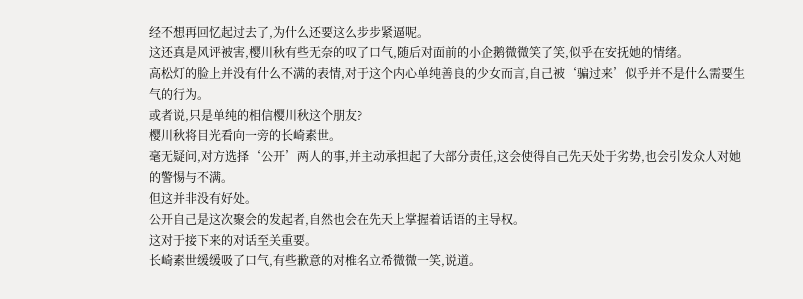经不想再回忆起过去了,为什么还要这么步步紧逼呢。
这还真是风评被害,樱川秋有些无奈的叹了口气,随后对面前的小企鹅微微笑了笑,似乎在安抚她的情绪。
高松灯的脸上并没有什么不满的表情,对于这个内心单纯善良的少女而言,自己被‘骗过来’似乎并不是什么需要生气的行为。
或者说,只是单纯的相信樱川秋这个朋友?
樱川秋将目光看向一旁的长崎素世。
毫无疑问,对方选择‘公开’两人的事,并主动承担起了大部分责任,这会使得自己先天处于劣势,也会引发众人对她的警惕与不满。
但这并非没有好处。
公开自己是这次聚会的发起者,自然也会在先天上掌握着话语的主导权。
这对于接下来的对话至关重要。
长崎素世缓缓吸了口气,有些歉意的对椎名立希微微一笑,说道。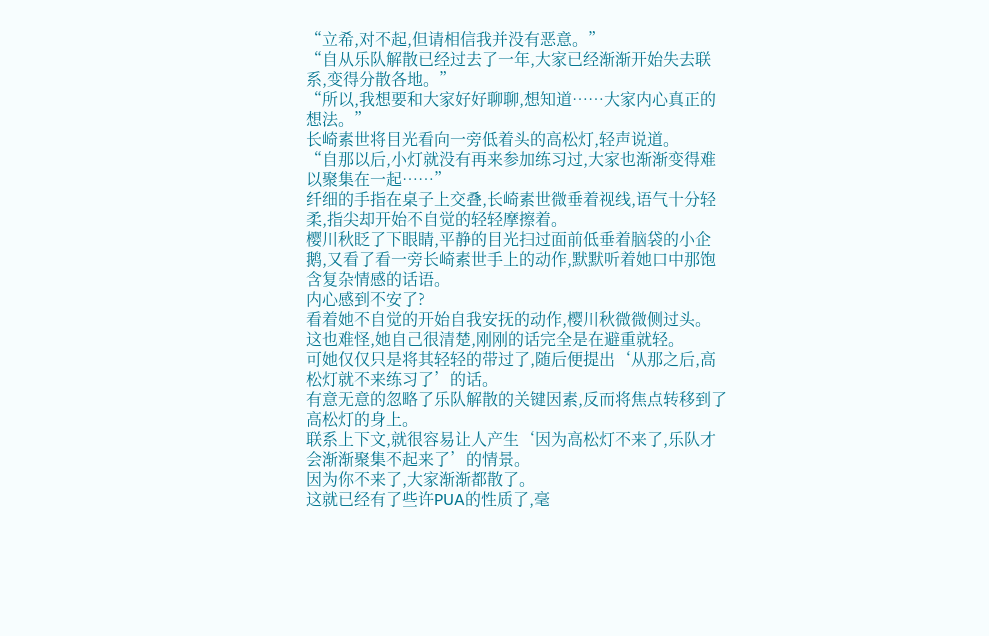“立希,对不起,但请相信我并没有恶意。”
“自从乐队解散已经过去了一年,大家已经渐渐开始失去联系,变得分散各地。”
“所以,我想要和大家好好聊聊,想知道……大家内心真正的想法。”
长崎素世将目光看向一旁低着头的高松灯,轻声说道。
“自那以后,小灯就没有再来参加练习过,大家也渐渐变得难以聚集在一起……”
纤细的手指在桌子上交叠,长崎素世微垂着视线,语气十分轻柔,指尖却开始不自觉的轻轻摩擦着。
樱川秋眨了下眼睛,平静的目光扫过面前低垂着脑袋的小企鹅,又看了看一旁长崎素世手上的动作,默默听着她口中那饱含复杂情感的话语。
内心感到不安了?
看着她不自觉的开始自我安抚的动作,樱川秋微微侧过头。
这也难怪,她自己很清楚,刚刚的话完全是在避重就轻。
可她仅仅只是将其轻轻的带过了,随后便提出‘从那之后,高松灯就不来练习了’的话。
有意无意的忽略了乐队解散的关键因素,反而将焦点转移到了高松灯的身上。
联系上下文,就很容易让人产生‘因为高松灯不来了,乐队才会渐渐聚集不起来了’的情景。
因为你不来了,大家渐渐都散了。
这就已经有了些许PUA的性质了,毫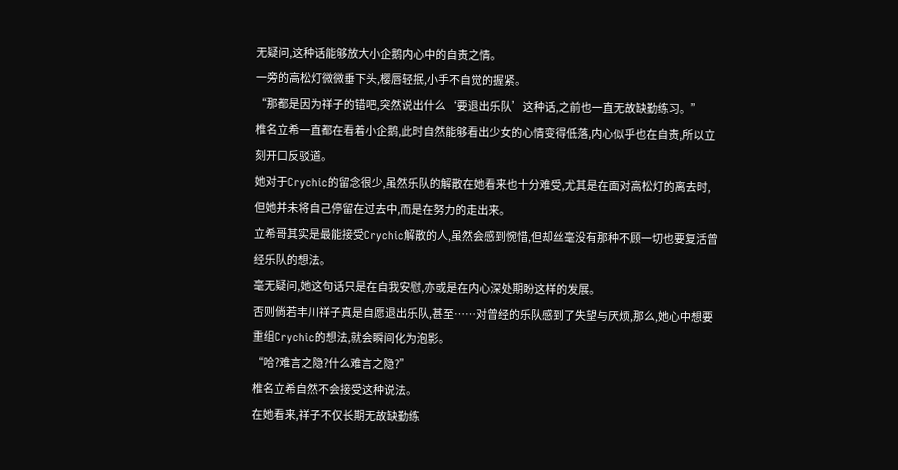无疑问,这种话能够放大小企鹅内心中的自责之情。
一旁的高松灯微微垂下头,樱唇轻抿,小手不自觉的握紧。
“那都是因为祥子的错吧,突然说出什么‘要退出乐队’这种话,之前也一直无故缺勤练习。”
椎名立希一直都在看着小企鹅,此时自然能够看出少女的心情变得低落,内心似乎也在自责,所以立刻开口反驳道。
她对于Crychic的留念很少,虽然乐队的解散在她看来也十分难受,尤其是在面对高松灯的离去时,但她并未将自己停留在过去中,而是在努力的走出来。
立希哥其实是最能接受Crychic解散的人,虽然会感到惋惜,但却丝毫没有那种不顾一切也要复活曾经乐队的想法。
毫无疑问,她这句话只是在自我安慰,亦或是在内心深处期盼这样的发展。
否则倘若丰川祥子真是自愿退出乐队,甚至……对曾经的乐队感到了失望与厌烦,那么,她心中想要重组Crychic的想法,就会瞬间化为泡影。
“哈?难言之隐?什么难言之隐?”
椎名立希自然不会接受这种说法。
在她看来,祥子不仅长期无故缺勤练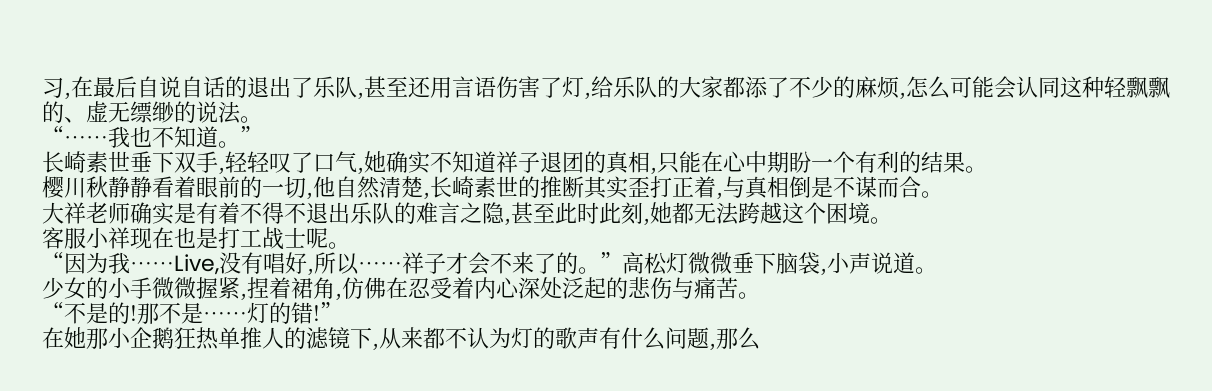习,在最后自说自话的退出了乐队,甚至还用言语伤害了灯,给乐队的大家都添了不少的麻烦,怎么可能会认同这种轻飘飘的、虚无缥缈的说法。
“……我也不知道。”
长崎素世垂下双手,轻轻叹了口气,她确实不知道祥子退团的真相,只能在心中期盼一个有利的结果。
樱川秋静静看着眼前的一切,他自然清楚,长崎素世的推断其实歪打正着,与真相倒是不谋而合。
大祥老师确实是有着不得不退出乐队的难言之隐,甚至此时此刻,她都无法跨越这个困境。
客服小祥现在也是打工战士呢。
“因为我……Live,没有唱好,所以……祥子才会不来了的。”高松灯微微垂下脑袋,小声说道。
少女的小手微微握紧,捏着裙角,仿佛在忍受着内心深处泛起的悲伤与痛苦。
“不是的!那不是……灯的错!”
在她那小企鹅狂热单推人的滤镜下,从来都不认为灯的歌声有什么问题,那么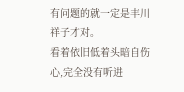有问题的就一定是丰川祥子才对。
看着依旧低着头暗自伤心,完全没有听进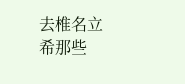去椎名立希那些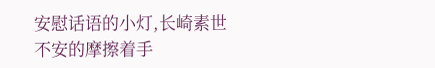安慰话语的小灯,长崎素世不安的摩擦着手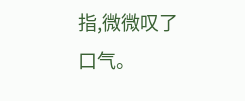指,微微叹了口气。